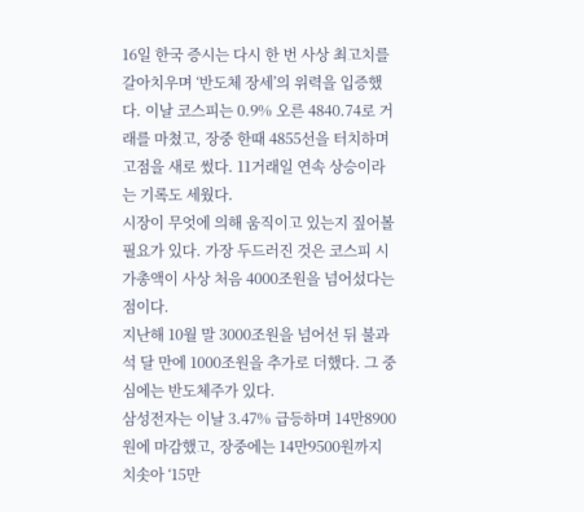16일 한국 증시는 다시 한 번 사상 최고치를 갈아치우며 ‘반도체 장세’의 위력을 입증했다. 이날 코스피는 0.9% 오른 4840.74로 거래를 마쳤고, 장중 한때 4855선을 터치하며 고점을 새로 썼다. 11거래일 연속 상승이라는 기록도 세웠다.
시장이 무엇에 의해 움직이고 있는지 짚어볼 필요가 있다. 가장 두드러진 것은 코스피 시가총액이 사상 처음 4000조원을 넘어섰다는 점이다.
지난해 10월 말 3000조원을 넘어선 뒤 불과 석 달 만에 1000조원을 추가로 더했다. 그 중심에는 반도체주가 있다.
삼성전자는 이날 3.47% 급등하며 14만8900원에 마감했고, 장중에는 14만9500원까지 치솟아 ‘15만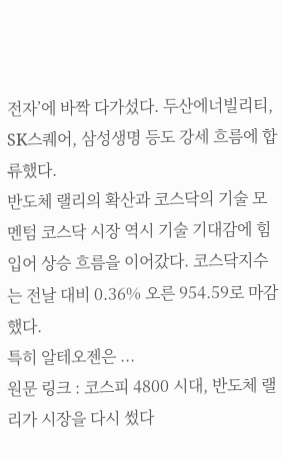전자’에 바짝 다가섰다. 두산에너빌리티, SK스퀘어, 삼성생명 등도 강세 흐름에 합류했다.
반도체 랠리의 확산과 코스닥의 기술 모멘텀 코스닥 시장 역시 기술 기대감에 힘입어 상승 흐름을 이어갔다. 코스닥지수는 전날 대비 0.36% 오른 954.59로 마감했다.
특히 알테오젠은 ...
원문 링크 : 코스피 4800 시대, 반도체 랠리가 시장을 다시 썼다